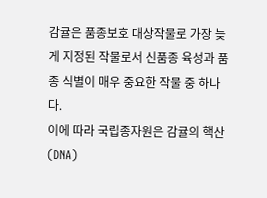감귤은 품종보호 대상작물로 가장 늦게 지정된 작물로서 신품종 육성과 품종 식별이 매우 중요한 작물 중 하나다.
이에 따라 국립종자원은 감귤의 핵산(DNA)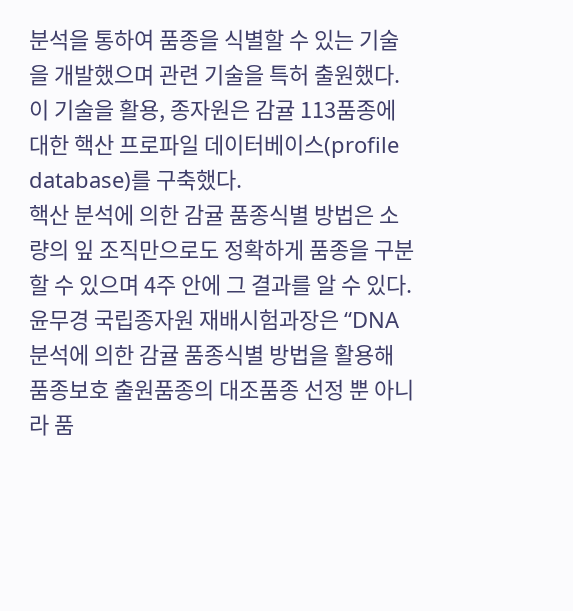분석을 통하여 품종을 식별할 수 있는 기술을 개발했으며 관련 기술을 특허 출원했다.
이 기술을 활용, 종자원은 감귤 113품종에 대한 핵산 프로파일 데이터베이스(profile database)를 구축했다.
핵산 분석에 의한 감귤 품종식별 방법은 소량의 잎 조직만으로도 정확하게 품종을 구분할 수 있으며 4주 안에 그 결과를 알 수 있다.
윤무경 국립종자원 재배시험과장은 “DNA 분석에 의한 감귤 품종식별 방법을 활용해 품종보호 출원품종의 대조품종 선정 뿐 아니라 품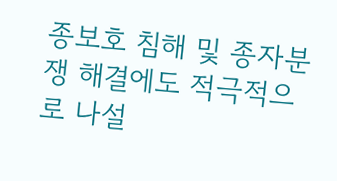종보호 침해 및 종자분쟁 해결에도 적극적으로 나설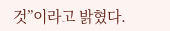것”이라고 밝혔다.